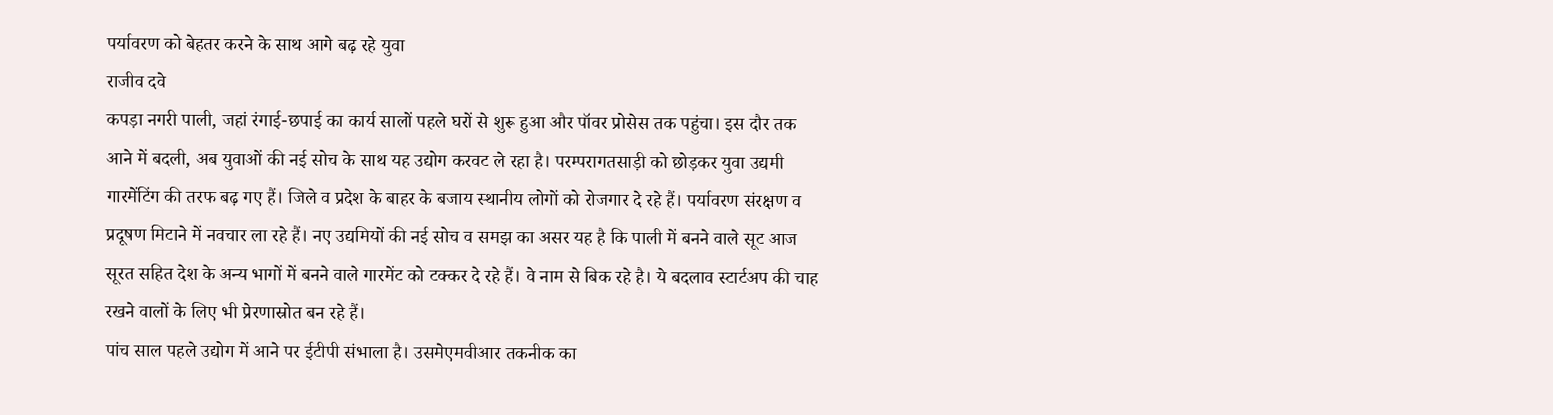पर्यावरण को बेहतर करने के साथ आगे बढ़ रहे युवा
राजीव दवे
कपड़ा नगरी पाली, जहां रंगाई-छपाई का कार्य सालों पहले घरों से शुरू हुआ और पॉवर प्रोसेस तक पहुंचा। इस दौर तक आने में बदली, अब युवाओं की नई सोच के साथ यह उद्योग करवट ले रहा है। परम्परागतसाड़ी को छोड़कर युवा उद्यमी गारमेंटिंग की तरफ बढ़ गए हैं। जिले व प्रदेश के बाहर के बजाय स्थानीय लोगों को रोजगार दे रहे हैं। पर्यावरण संरक्षण व प्रदूषण मिटाने में नवचार ला रहे हैं। नए उद्यमियों की नई सोच व समझ का असर यह है कि पाली में बनने वाले सूट आज सूरत सहित देश के अन्य भागों में बनने वाले गारमेंट को टक्कर दे रहे हैं। वे नाम से बिक रहे है। ये बदलाव स्टार्टअप की चाह रखने वालों के लिए भी प्रेरणास्रोत बन रहे हैं।
पांच साल पहले उद्योग में आने पर ईटीपी संभाला है। उसमेएमवीआर तकनीक का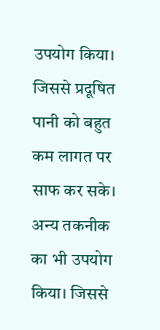उपयोग किया। जिससे प्रदूषित पानी को बहुत कम लागत पर साफ कर सके। अन्य तकनीक का भी उपयोग किया। जिससे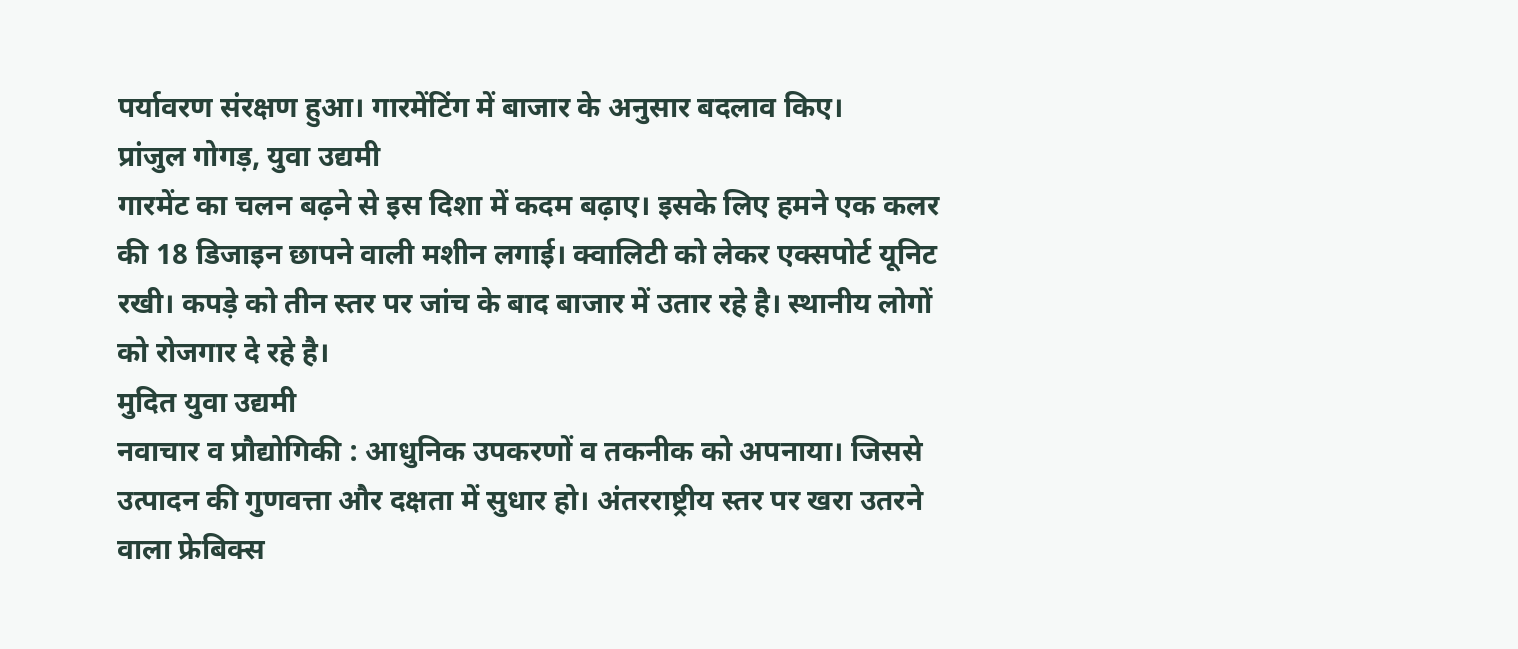पर्यावरण संरक्षण हुआ। गारमेंटिंग में बाजार के अनुसार बदलाव किए।
प्रांजुल गोगड़, युवा उद्यमी
गारमेंट का चलन बढ़ने से इस दिशा में कदम बढ़ाए। इसके लिए हमने एक कलर की 18 डिजाइन छापने वाली मशीन लगाई। क्वालिटी को लेकर एक्सपोर्ट यूनिट रखी। कपड़े को तीन स्तर पर जांच के बाद बाजार में उतार रहे है। स्थानीय लोगों को रोजगार दे रहे है।
मुदित युवा उद्यमी
नवाचार व प्रौद्योगिकी : आधुनिक उपकरणों व तकनीक को अपनाया। जिससे उत्पादन की गुणवत्ता और दक्षता में सुधार हो। अंतरराष्ट्रीय स्तर पर खरा उतरने वाला फ्रेबिक्स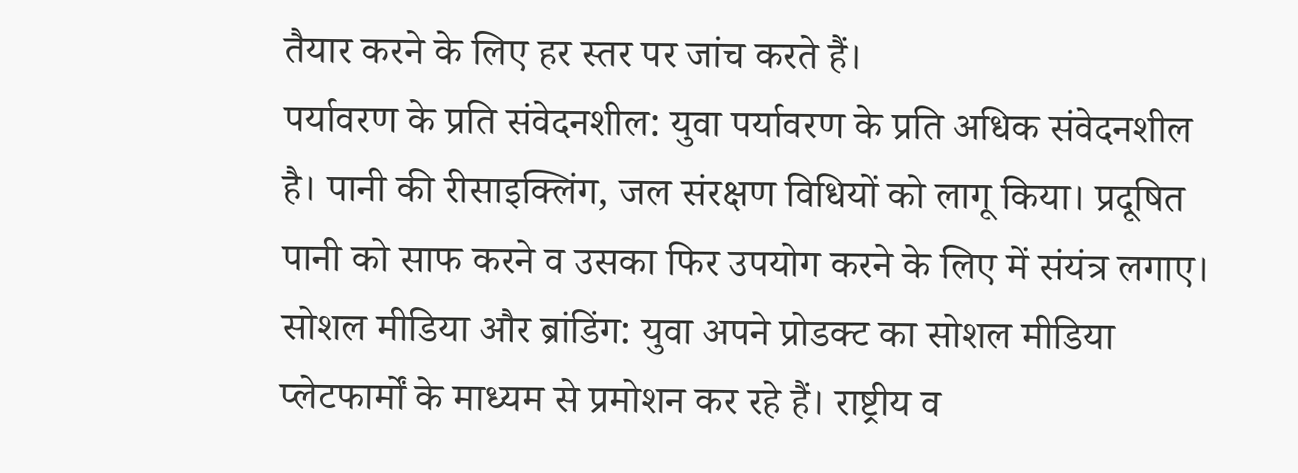तैयार करने के लिए हर स्तर पर जांच करते हैं।
पर्यावरण के प्रति संवेदनशील: युवा पर्यावरण के प्रति अधिक संवेदनशील है। पानी की रीसाइक्लिंग, जल संरक्षण विधियों को लागू किया। प्रदूषित पानी को साफ करने व उसका फिर उपयोग करने के लिए में संयंत्र लगाए।
सोशल मीडिया और ब्रांडिंग: युवा अपने प्रोडक्ट का सोशल मीडिया प्लेटफार्मों के माध्यम से प्रमोशन कर रहे हैं। राष्ट्रीय व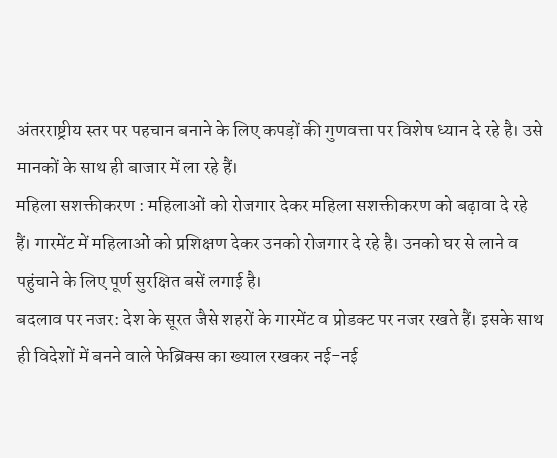अंतरराष्ट्रीय स्तर पर पहचान बनाने के लिए कपड़ों की गुणवत्ता पर विशेष ध्यान दे रहे है। उसे मानकों के साथ ही बाजार में ला रहे हैं।
महिला सशक्तीकरण : महिलाओं को रोजगार देकर महिला सशक्तीकरण को बढ़ावा दे रहे हैं। गारमेंट में महिलाओं को प्रशिक्षण देकर उनको रोजगार दे रहे है। उनको घर से लाने व पहुंचाने के लिए पूर्ण सुरक्षित बसें लगाई है।
बदलाव पर नजर: देश के सूरत जैसे शहरों के गारमेंट व प्रोडक्ट पर नजर रखते हैं। इसके साथ ही विदेशों में बनने वाले फेब्रिक्स का ख्याल रखकर नई-नई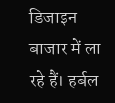डिजाइन बाजार में ला रहे हैं। हर्बल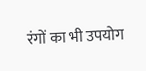रंगों का भी उपयोग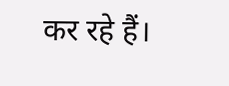कर रहे हैं।